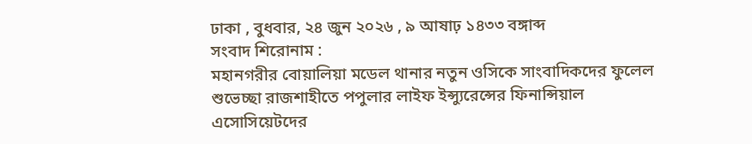ঢাকা , বুধবার, ২৪ জুন ২০২৬ , ৯ আষাঢ় ১৪৩৩ বঙ্গাব্দ
সংবাদ শিরোনাম :
মহানগরীর বোয়ালিয়া মডেল থানার নতুন ওসিকে সাংবাদিকদের ফুলেল শুভেচ্ছা রাজশাহীতে পপুলার লাইফ ইন্স্যুরেন্সের ফিনান্সিয়াল এসোসিয়েটদের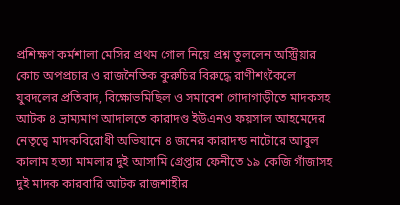প্রশিক্ষণ কর্মশালা মেসির প্রথম গোল নিয়ে প্রশ্ন তুললেন অস্ট্রিয়ার কোচ অপপ্রচার ও রাজনৈতিক কুরুচির বিরুদ্ধে রাণীশংকৈলে যুবদলের প্রতিবাদ, বিক্ষোভমিছিল ও সমাবেশ গোদাগাড়ীতে মাদকসহ আটক ৪ ভ্রাম্যমাণ আদালতে কারাদণ্ড ইউএনও ফয়সাল আহমেদের নেতৃত্বে মাদকবিরোধী অভিযানে ৪ জনের কারাদন্ড নাটোরে আবুল কালাম হত্যা মামলার দুই আসামি গ্রেপ্তার ফেনীতে ১৯ কেজি গাঁজাসহ দুই মাদক কারবারি আটক রাজশাহীর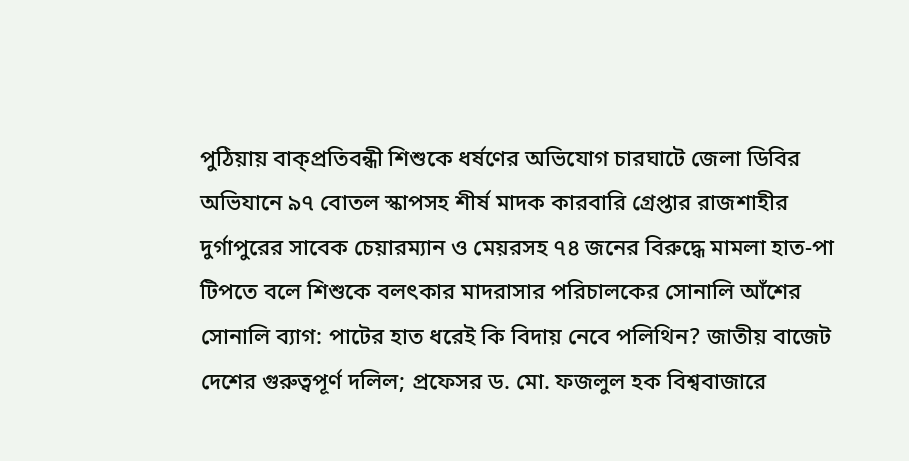পুঠিয়ায় বাক্প্রতিবন্ধী শিশুকে ধর্ষণের অভিযোগ চারঘাটে জেলা ডিবির অভিযানে ৯৭ বোতল স্কাপসহ শীর্ষ মাদক কারবারি গ্রেপ্তার রাজশাহীর দুর্গাপুরের সাবেক চেয়ারম্যান ও মেয়রসহ ৭৪ জনের বিরুদ্ধে মামলা হাত-পা টিপতে বলে শিশুকে বলৎকার মাদরাসার পরিচালকের সোনালি আঁশের সোনালি ব্যাগ: পাটের হাত ধরেই কি বিদায় নেবে পলিথিন? জাতীয় বাজেট দেশের গুরুত্বপূর্ণ দলিল; প্রফেসর ড. মো. ফজলুল হক বিশ্ববাজারে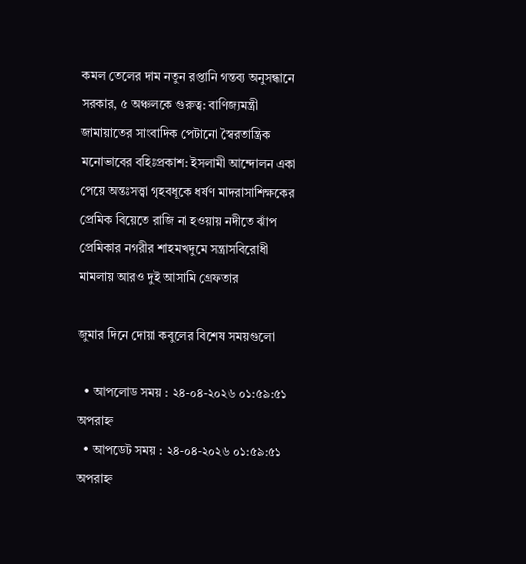কমল তেলের দাম নতুন রপ্তানি গন্তব্য অনুসন্ধানে সরকার, ৫ অঞ্চলকে গুরুত্ব: বাণিজ্যমন্ত্রী জামায়াতের সাংবাদিক পেটানো স্বৈরতান্ত্রিক মনোভাবের বহিঃপ্রকাশ: ইসলামী আন্দোলন একা পেয়ে অন্তঃসত্ত্বা গৃহবধূকে ধর্ষণ মাদরাসাশিক্ষকের প্রেমিক বিয়েতে রাজি না হওয়ায় নদীতে ঝাঁপ প্রেমিকার নগরীর শাহমখদুমে সন্ত্রাসবিরোধী মামলায় আরও দুই আসামি গ্রেফতার

জুমার দিনে দোয়া কবুলের বিশেষ সময়গুলো

  • আপলোড সময় : ২৪-০৪-২০২৬ ০১:৫৯:৫১ অপরাহ্ন
  • আপডেট সময় : ২৪-০৪-২০২৬ ০১:৫৯:৫১ অপরাহ্ন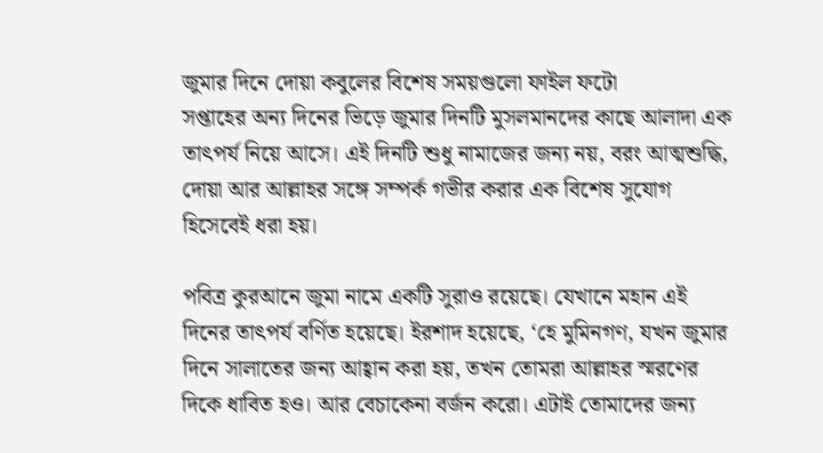জুমার দিনে দোয়া কবুলের বিশেষ সময়গুলো ফাইল ফটো
সপ্তাহের অন্য দিনের ভিড়ে জুমার দিনটি মুসলমানদের কাছে আলাদা এক তাৎপর্য নিয়ে আসে। এই দিনটি শুধু নামাজের জন্য নয়, বরং আত্মশুদ্ধি, দোয়া আর আল্লাহর সঙ্গে সম্পর্ক গভীর করার এক বিশেষ সুযোগ হিসেবেই ধরা হয়।

পবিত্র কুরআনে জুমা নামে একটি সুরাও রয়েছে। যেখানে মহান এই দিনের তাৎপর্য বর্ণিত হয়েছে। ইরশাদ হয়েছে, ‘হে মুমিনগণ, যখন জুমার দিনে সালাতের জন্য আহ্বান করা হয়, তখন তোমরা আল্লাহর স্মরণের দিকে ধাবিত হও। আর বেচাকেনা বর্জন করো। এটাই তোমাদের জন্য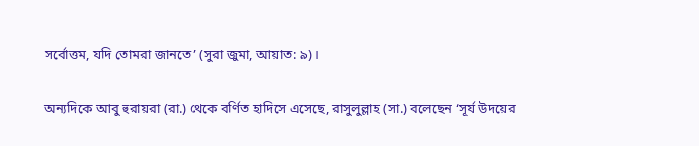সর্বোত্তম, যদি তোমরা জানতে’ (সুরা জুমা, আয়াত: ৯)।

অন্যদিকে আবু হুরায়রা (রা.) থেকে বর্ণিত হাদিসে এসেছে, রাসুলুল্লাহ (সা.) বলেছেন ‘সূর্য উদয়ের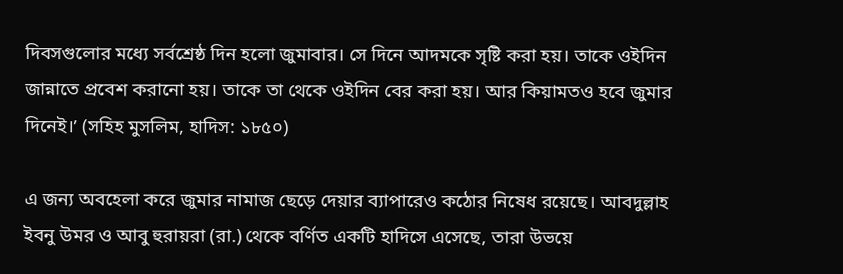দিবসগুলোর মধ্যে সর্বশ্রেষ্ঠ দিন হলো জুমাবার। সে দিনে আদমকে সৃষ্টি করা হয়। তাকে ওইদিন জান্নাতে প্রবেশ করানো হয়। তাকে তা থেকে ওইদিন বের করা হয়। আর কিয়ামতও হবে জুমার দিনেই।’ (সহিহ মুসলিম, হাদিস: ১৮৫০)

এ জন্য অবহেলা করে জুমার নামাজ ছেড়ে দেয়ার ব্যাপারেও কঠোর নিষেধ রয়েছে। আবদুল্লাহ ইবনু উমর ও আবু হুরায়রা (রা.) থেকে বর্ণিত একটি হাদিসে এসেছে, তারা উভয়ে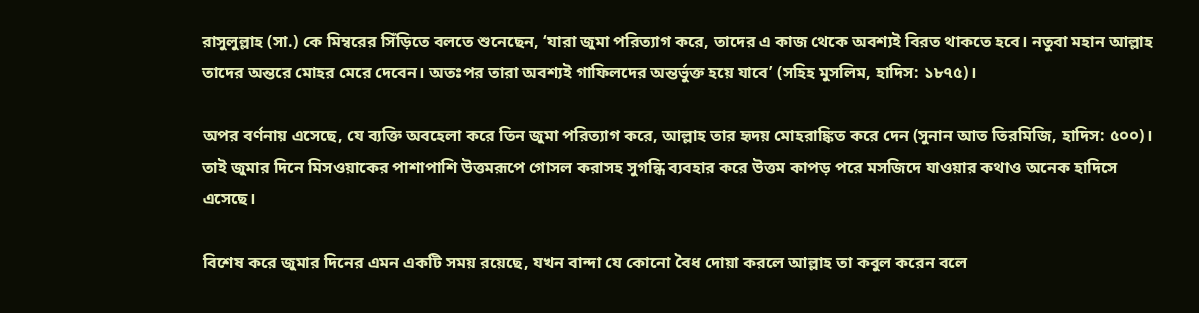রাসুলুল্লাহ (সা.) কে মিম্বরের সিঁড়িতে বলতে শুনেছেন, ‘যারা জুমা পরিত্যাগ করে, তাদের এ কাজ থেকে অবশ্যই বিরত থাকতে হবে। নতুবা মহান আল্লাহ তাদের অন্তরে মোহর মেরে দেবেন। অতঃপর তারা অবশ্যই গাফিলদের অন্তর্ভুক্ত হয়ে যাবে’ (সহিহ মুসলিম, হাদিস: ১৮৭৫)।

অপর বর্ণনায় এসেছে, যে ব্যক্তি অবহেলা করে তিন জুমা পরিত্যাগ করে, আল্লাহ তার হৃদয় মোহরাঙ্কিত করে দেন (সুনান আত তিরমিজি, হাদিস: ৫০০)। তাই জুমার দিনে মিসওয়াকের পাশাপাশি উত্তমরূপে গোসল করাসহ সুগন্ধি ব্যবহার করে উত্তম কাপড় পরে মসজিদে যাওয়ার কথাও অনেক হাদিসে এসেছে।

বিশেষ করে জুমার দিনের এমন একটি সময় রয়েছে, যখন বান্দা যে কোনো বৈধ দোয়া করলে আল্লাহ তা কবুল করেন বলে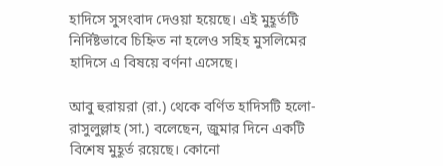হাদিসে সুসংবাদ দেওয়া হয়েছে। এই মুহূর্তটি নির্দিষ্টভাবে চিহ্নিত না হলেও সহিহ মুসলিমের হাদিসে এ বিষয়ে বর্ণনা এসেছে।

আবু হুরায়রা (রা.) থেকে বর্ণিত হাদিসটি হলো- রাসুলুল্লাহ (সা.) বলেছেন, জুমার দিনে একটি বিশেষ মুহূর্ত রয়েছে। কোনো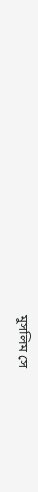মুসলিম সে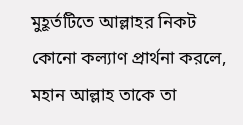মুহূর্তটিতে আল্লাহর নিকট কোনো কল্যাণ প্রার্থনা করলে, মহান আল্লাহ তাকে তা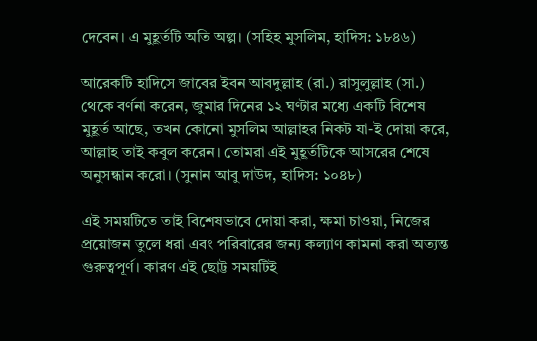দেবেন। এ মুহূর্তটি অতি অল্প। (সহিহ মুসলিম, হাদিস: ১৮৪৬)

আরেকটি হাদিসে জাবের ইবন আবদুল্লাহ (রা.) রাসুলুল্লাহ (সা.) থেকে বর্ণনা করেন, জুমার দিনের ১২ ঘণ্টার মধ্যে একটি বিশেষ মুহূর্ত আছে, তখন কোনো মুসলিম আল্লাহর নিকট যা-ই দোয়া করে, আল্লাহ তাই কবুল করেন। তোমরা এই মুহূর্তটিকে আসরের শেষে অনুসন্ধান করো। (সুনান আবু দাউদ, হাদিস: ১০৪৮)

এই সময়টিতে তাই বিশেষভাবে দোয়া করা, ক্ষমা চাওয়া, নিজের প্রয়োজন তুলে ধরা এবং পরিবারের জন্য কল্যাণ কামনা করা অত্যন্ত গুরুত্বপূর্ণ। কারণ এই ছোট্ট সময়টিই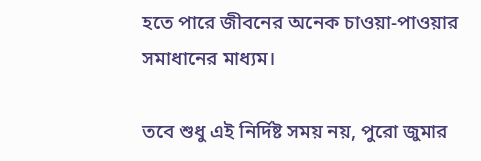হতে পারে জীবনের অনেক চাওয়া-পাওয়ার সমাধানের মাধ্যম।

তবে শুধু এই নির্দিষ্ট সময় নয়, পুরো জুমার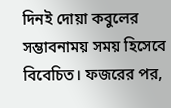দিনই দোয়া কবুলের সম্ভাবনাময় সময় হিসেবে বিবেচিত। ফজরের পর,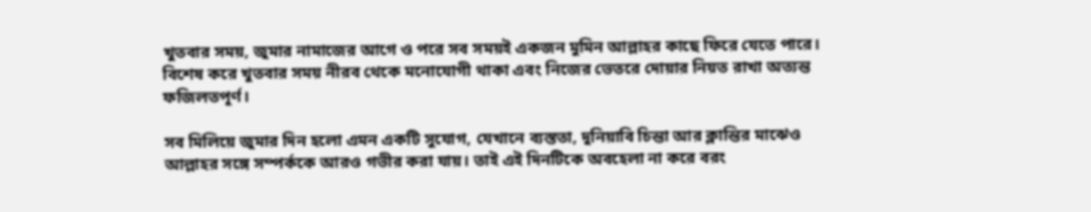খুতবার সময়, জুমার নামাজের আগে ও পরে সব সময়ই একজন মুমিন আল্লাহর কাছে ফিরে যেতে পারে। বিশেষ করে খুতবার সময় নীরব থেকে মনোযোগী থাকা এবং নিজের ভেতরে দোয়ার নিয়ত রাখা অত্যন্ত ফজিলতপূর্ণ।

সব মিলিয়ে জুমার দিন হলো এমন একটি সুযোগ, যেখানে ব্যস্ততা, দুনিয়াবি চিন্তা আর ক্লান্তির মাঝেও আল্লাহর সঙ্গে সম্পর্ককে আরও গভীর করা যায়। তাই এই দিনটিকে অবহেলা না করে বরং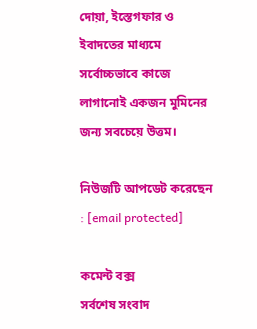দোয়া, ইস্তেগফার ও ইবাদতের মাধ্যমে সর্বোচ্চভাবে কাজে লাগানোই একজন মুমিনের জন্য সবচেয়ে উত্তম।

নিউজটি আপডেট করেছেন : [email protected]

কমেন্ট বক্স
সর্বশেষ সংবাদ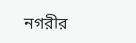নগরীর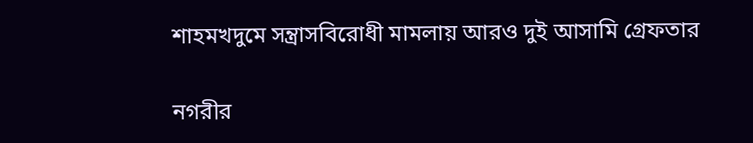শাহমখদুমে সন্ত্রাসবিরোধী মামলায় আরও দুই আসামি গ্রেফতার

নগরীর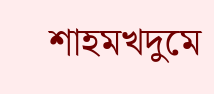শাহমখদুমে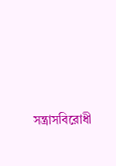সন্ত্রাসবিরোধী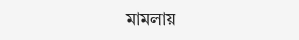মামলায়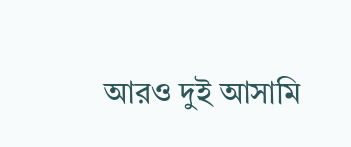আরও দুই আসামি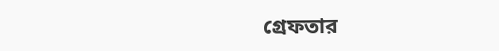গ্রেফতার